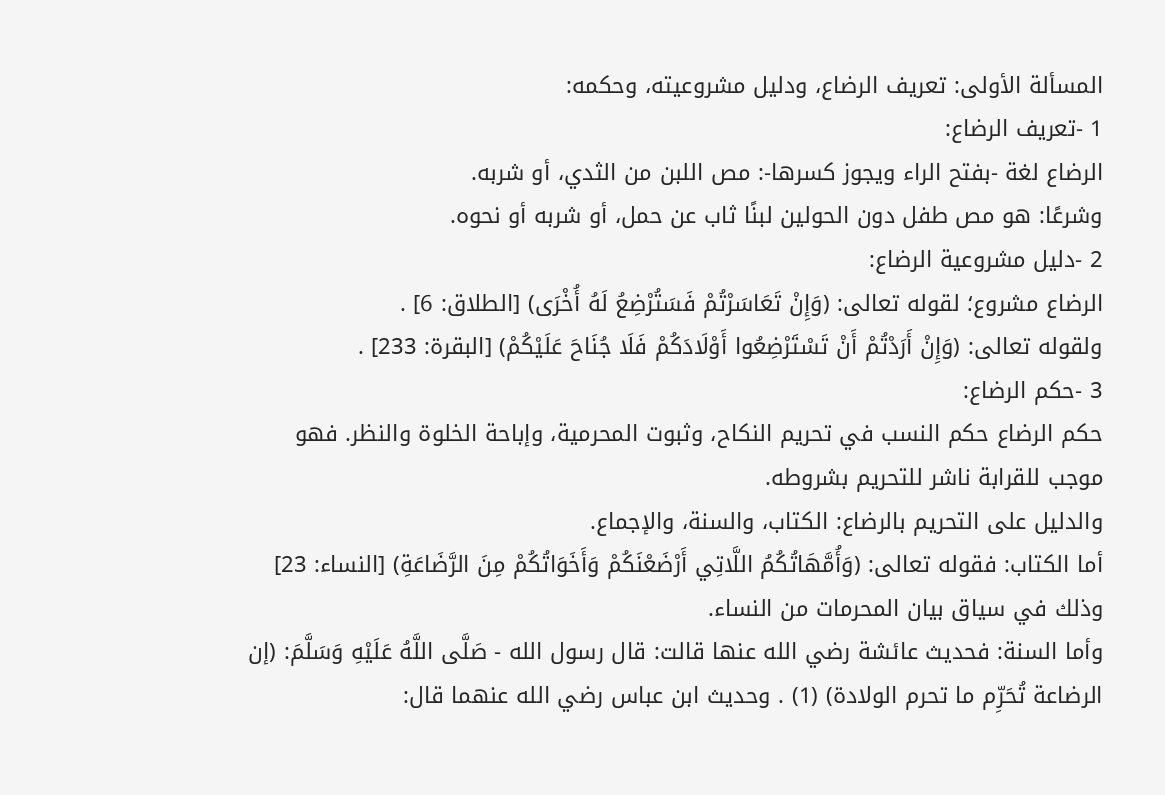المسألة الأولى: تعريف الرضاع، ودليل مشروعيته، وحكمه:
1 -تعريف الرضاع:
الرضاع لغة -بفتح الراء ويجوز كسرها-: مص اللبن من الثدي، أو شربه.
وشرعًا: هو مص طفل دون الحولين لبنًا ثاب عن حمل، أو شربه أو نحوه.
2 -دليل مشروعية الرضاع:
الرضاع مشروع؛ لقوله تعالى: (وَإِنْ تَعَاسَرْتُمْ فَسَتُرْضِعُ لَهُ أُخْرَى) [الطلاق: 6] .
ولقوله تعالى: (وَإِنْ أَرَدْتُمْ أَنْ تَسْتَرْضِعُوا أَوْلَادَكُمْ فَلَا جُنَاحَ عَلَيْكُمْ) [البقرة: 233] .
3 -حكم الرضاع:
حكم الرضاع حكم النسب في تحريم النكاح، وثبوت المحرمية، وإباحة الخلوة والنظر. فهو موجب للقرابة ناشر للتحريم بشروطه.
والدليل على التحريم بالرضاع: الكتاب، والسنة، والإجماع.
أما الكتاب: فقوله تعالى: (وَأُمَّهَاتُكُمُ اللَّاتِي أَرْضَعْنَكُمْ وَأَخَوَاتُكُمْ مِنَ الرَّضَاعَةِ) [النساء: 23] وذلك في سياق بيان المحرمات من النساء.
وأما السنة: فحديث عائشة رضي الله عنها قالت: قال رسول الله - صَلَّى اللَّهُ عَلَيْهِ وَسَلَّمَ: (إن الرضاعة تُحَرِّم ما تحرم الولادة) (1) . وحديث ابن عباس رضي الله عنهما قال: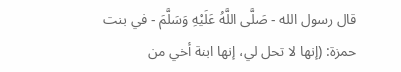قال رسول الله - صَلَّى اللَّهُ عَلَيْهِ وَسَلَّمَ - في بنت حمزة: (إنها لا تحل لي، إنها ابنة أخي من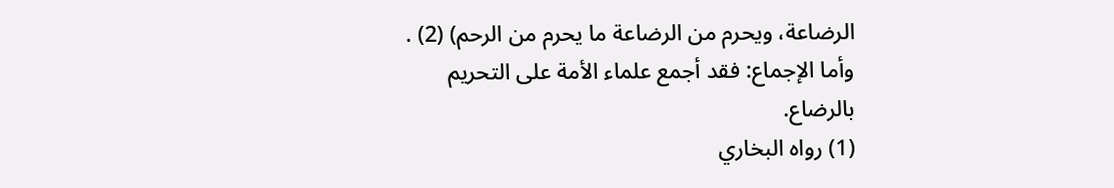الرضاعة، ويحرم من الرضاعة ما يحرم من الرحم) (2) .
وأما الإجماع: فقد أجمع علماء الأمة على التحريم بالرضاع.
(1) رواه البخاري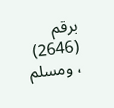برقم (2646) ، ومسلم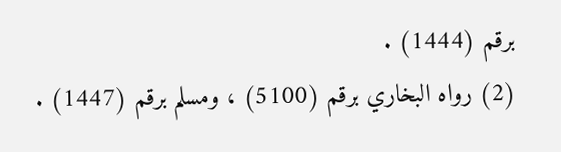برقم (1444) .
(2) رواه البخاري برقم (5100) ، ومسلم برقم (1447) .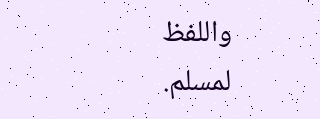واللفظ لمسلم.